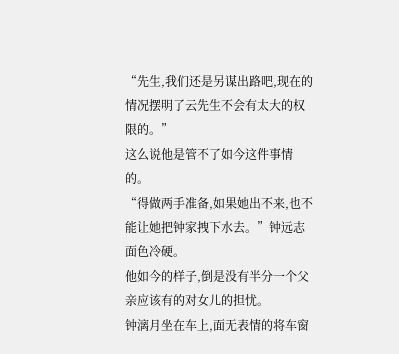“先生,我们还是另谋出路吧,现在的情况摆明了云先生不会有太大的权限的。”
这么说他是管不了如今这件事情的。
“得做两手准备,如果她出不来,也不能让她把钟家拽下水去。”钟远志面色冷硬。
他如今的样子,倒是没有半分一个父亲应该有的对女儿的担忧。
钟漓月坐在车上,面无表情的将车窗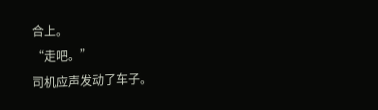合上。
“走吧。”
司机应声发动了车子。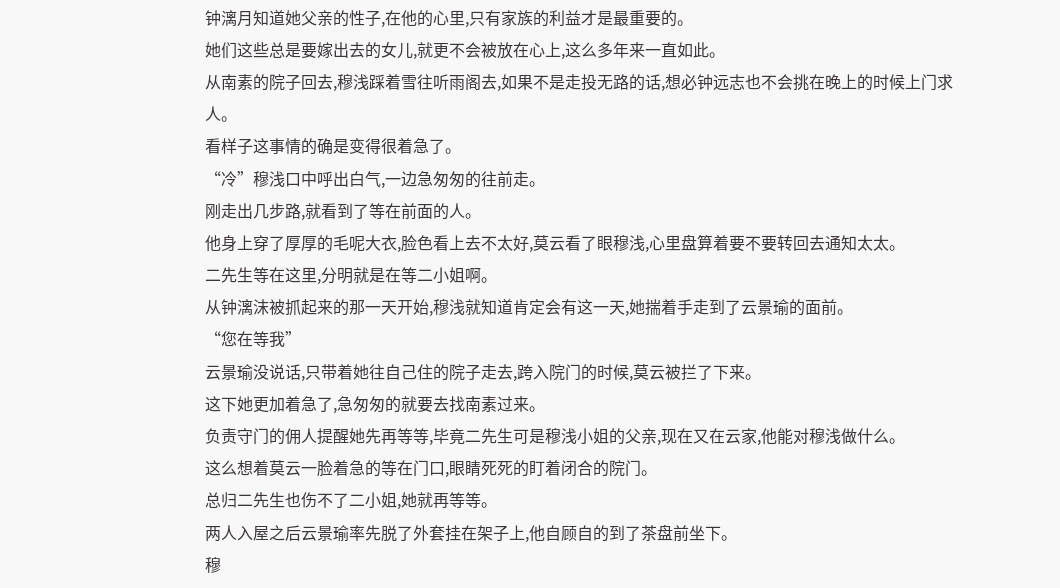钟漓月知道她父亲的性子,在他的心里,只有家族的利益才是最重要的。
她们这些总是要嫁出去的女儿,就更不会被放在心上,这么多年来一直如此。
从南素的院子回去,穆浅踩着雪往听雨阁去,如果不是走投无路的话,想必钟远志也不会挑在晚上的时候上门求人。
看样子这事情的确是变得很着急了。
“冷”穆浅口中呼出白气,一边急匆匆的往前走。
刚走出几步路,就看到了等在前面的人。
他身上穿了厚厚的毛呢大衣,脸色看上去不太好,莫云看了眼穆浅,心里盘算着要不要转回去通知太太。
二先生等在这里,分明就是在等二小姐啊。
从钟漓沫被抓起来的那一天开始,穆浅就知道肯定会有这一天,她揣着手走到了云景瑜的面前。
“您在等我”
云景瑜没说话,只带着她往自己住的院子走去,跨入院门的时候,莫云被拦了下来。
这下她更加着急了,急匆匆的就要去找南素过来。
负责守门的佣人提醒她先再等等,毕竟二先生可是穆浅小姐的父亲,现在又在云家,他能对穆浅做什么。
这么想着莫云一脸着急的等在门口,眼睛死死的盯着闭合的院门。
总归二先生也伤不了二小姐,她就再等等。
两人入屋之后云景瑜率先脱了外套挂在架子上,他自顾自的到了茶盘前坐下。
穆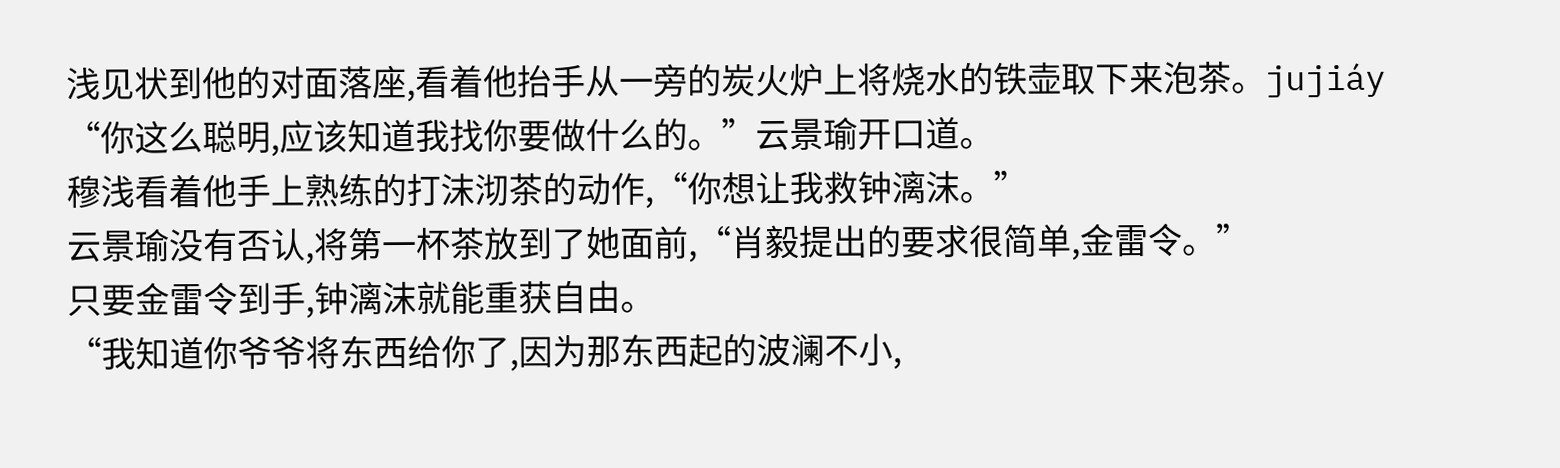浅见状到他的对面落座,看着他抬手从一旁的炭火炉上将烧水的铁壶取下来泡茶。jujiáy
“你这么聪明,应该知道我找你要做什么的。”云景瑜开口道。
穆浅看着他手上熟练的打沫沏茶的动作,“你想让我救钟漓沫。”
云景瑜没有否认,将第一杯茶放到了她面前,“肖毅提出的要求很简单,金雷令。”
只要金雷令到手,钟漓沫就能重获自由。
“我知道你爷爷将东西给你了,因为那东西起的波澜不小,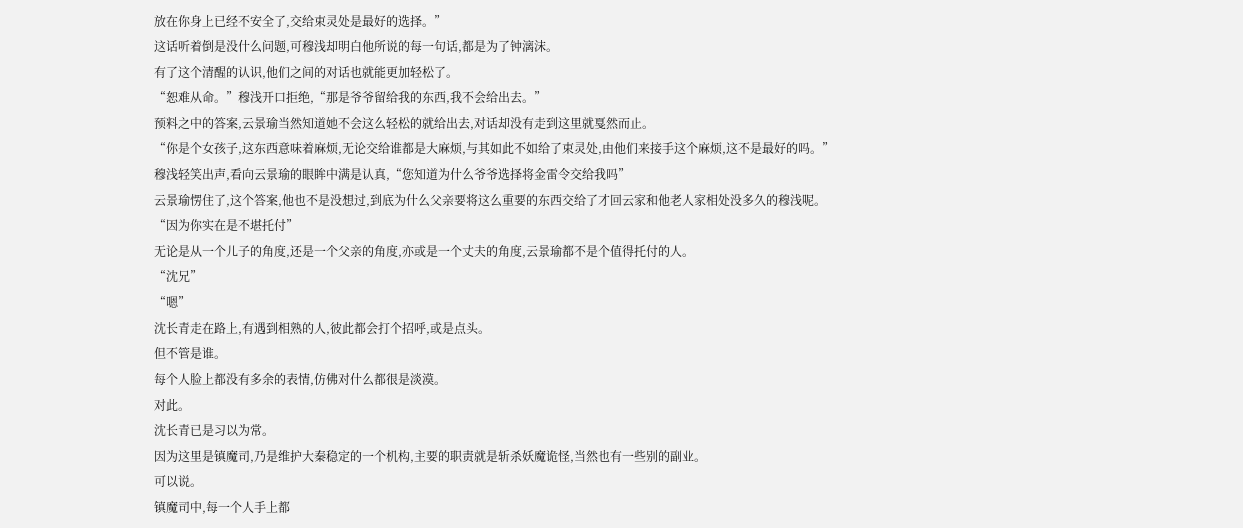放在你身上已经不安全了,交给束灵处是最好的选择。”
这话听着倒是没什么问题,可穆浅却明白他所说的每一句话,都是为了钟漓沫。
有了这个清醒的认识,他们之间的对话也就能更加轻松了。
“恕难从命。”穆浅开口拒绝,“那是爷爷留给我的东西,我不会给出去。”
预料之中的答案,云景瑜当然知道她不会这么轻松的就给出去,对话却没有走到这里就戛然而止。
“你是个女孩子,这东西意味着麻烦,无论交给谁都是大麻烦,与其如此不如给了束灵处,由他们来接手这个麻烦,这不是最好的吗。”
穆浅轻笑出声,看向云景瑜的眼眸中满是认真,“您知道为什么爷爷选择将金雷令交给我吗”
云景瑜愣住了,这个答案,他也不是没想过,到底为什么父亲要将这么重要的东西交给了才回云家和他老人家相处没多久的穆浅呢。
“因为你实在是不堪托付”
无论是从一个儿子的角度,还是一个父亲的角度,亦或是一个丈夫的角度,云景瑜都不是个值得托付的人。
“沈兄”
“嗯”
沈长青走在路上,有遇到相熟的人,彼此都会打个招呼,或是点头。
但不管是谁。
每个人脸上都没有多余的表情,仿佛对什么都很是淡漠。
对此。
沈长青已是习以为常。
因为这里是镇魔司,乃是维护大秦稳定的一个机构,主要的职责就是斩杀妖魔诡怪,当然也有一些别的副业。
可以说。
镇魔司中,每一个人手上都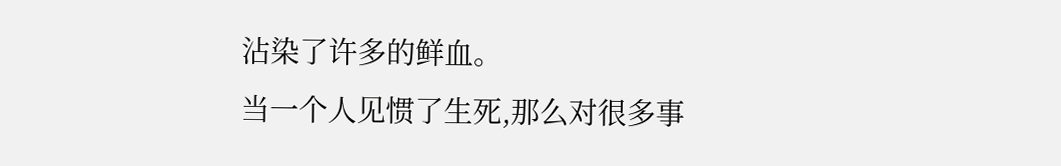沾染了许多的鲜血。
当一个人见惯了生死,那么对很多事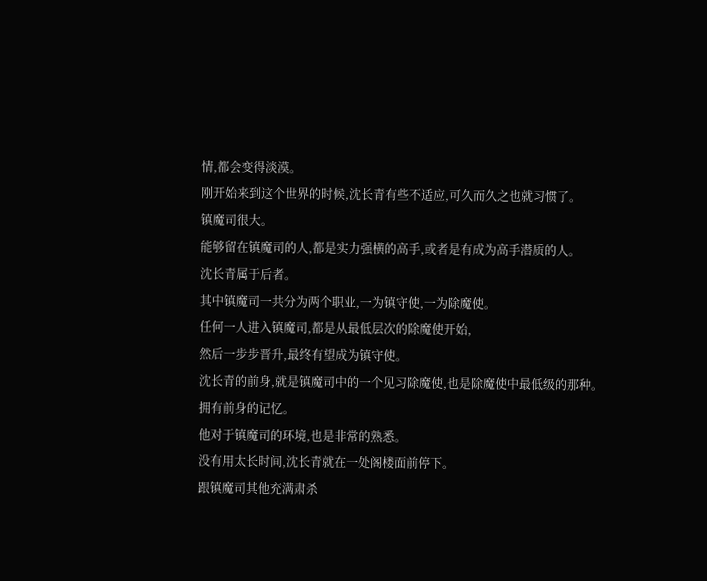情,都会变得淡漠。
刚开始来到这个世界的时候,沈长青有些不适应,可久而久之也就习惯了。
镇魔司很大。
能够留在镇魔司的人,都是实力强横的高手,或者是有成为高手潜质的人。
沈长青属于后者。
其中镇魔司一共分为两个职业,一为镇守使,一为除魔使。
任何一人进入镇魔司,都是从最低层次的除魔使开始,
然后一步步晋升,最终有望成为镇守使。
沈长青的前身,就是镇魔司中的一个见习除魔使,也是除魔使中最低级的那种。
拥有前身的记忆。
他对于镇魔司的环境,也是非常的熟悉。
没有用太长时间,沈长青就在一处阁楼面前停下。
跟镇魔司其他充满肃杀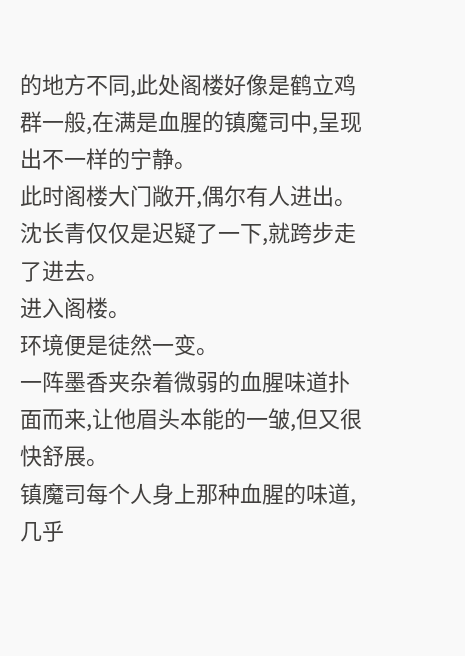的地方不同,此处阁楼好像是鹤立鸡群一般,在满是血腥的镇魔司中,呈现出不一样的宁静。
此时阁楼大门敞开,偶尔有人进出。
沈长青仅仅是迟疑了一下,就跨步走了进去。
进入阁楼。
环境便是徒然一变。
一阵墨香夹杂着微弱的血腥味道扑面而来,让他眉头本能的一皱,但又很快舒展。
镇魔司每个人身上那种血腥的味道,几乎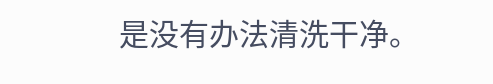是没有办法清洗干净。